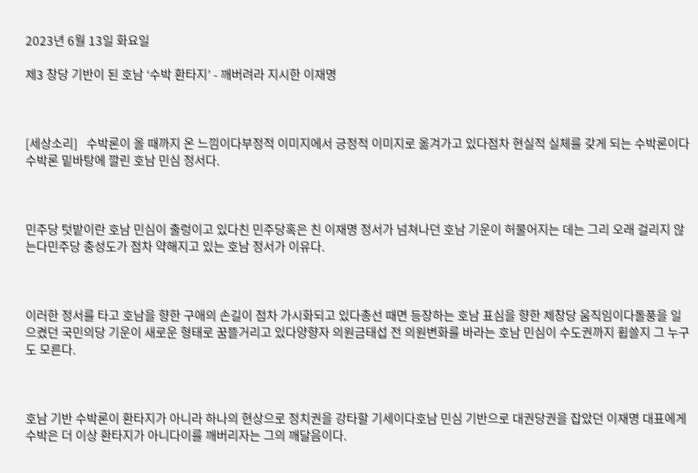2023년 6월 13일 화요일

제3 창당 기반이 된 호남 ‘수박 환타지’ - 깨버려라 지시한 이재명



[세상소리]   수박론이 올 때까지 온 느낌이다부정적 이미지에서 긍정적 이미지로 옮겨가고 있다점차 현실적 실체를 갖게 되는 수박론이다수박론 밑바탕에 깔린 호남 민심 정서다.



민주당 텃밭이란 호남 민심이 출렁이고 있다친 민주당혹은 친 이재명 정서가 넘쳐나던 호남 기운이 허물어지는 데는 그리 오래 걸리지 않는다민주당 충성도가 점차 약해지고 있는 호남 정서가 이유다.



이러한 정서를 타고 호남을 향한 구애의 손길이 점차 가시화되고 있다총선 때면 등장하는 호남 표심을 향한 제창당 움직임이다돌풍을 일으켰던 국민의당 기운이 새로운 형태로 꿈뜰거리고 있다양향자 의원금태섭 전 의원변화를 바라는 호남 민심이 수도권까지 휩쓸지 그 누구도 모른다.



호남 기반 수박론이 환타지가 아니라 하나의 현상으로 정치권을 강타할 기세이다호남 민심 기반으로 대권당권을 잡았던 이재명 대표에게 수박은 더 이상 환타지가 아니다이를 깨버리자는 그의 깨달음이다.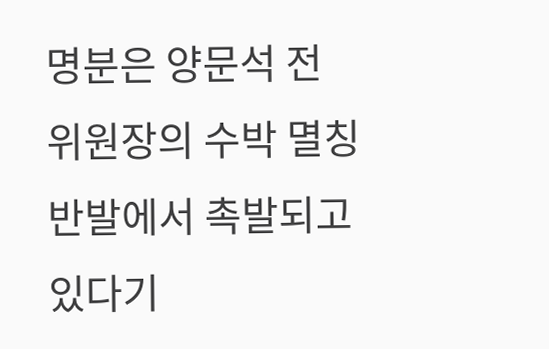명분은 양문석 전 위원장의 수박 멸칭 반발에서 촉발되고 있다기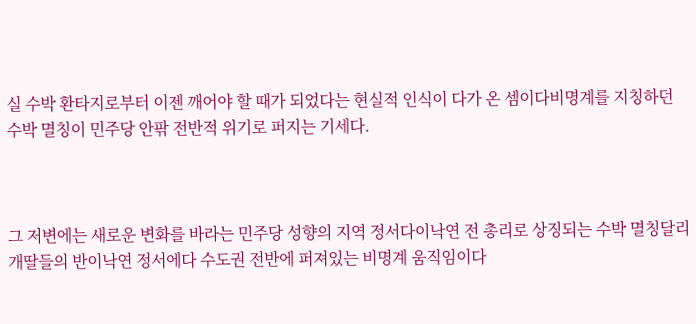실 수박 환타지로부터 이젠 깨어야 할 때가 되었다는 현실적 인식이 다가 온 셈이다비명계를 지칭하던 수박 멸칭이 민주당 안팎 전반적 위기로 퍼지는 기세다.



그 저변에는 새로운 변화를 바라는 민주당 성향의 지역 정서다이낙연 전 총리로 상징되는 수박 멸칭달리 개딸들의 반이낙연 정서에다 수도권 전반에 퍼져있는 비명계 움직임이다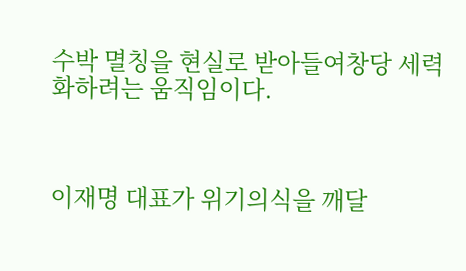수박 멸칭을 현실로 받아들여창당 세력화하려는 움직임이다.



이재명 대표가 위기의식을 깨달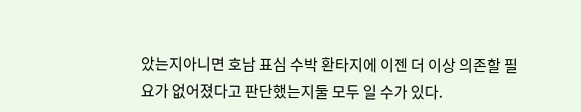았는지아니면 호남 표심 수박 환타지에 이젠 더 이상 의존할 필요가 없어졌다고 판단했는지둘 모두 일 수가 있다.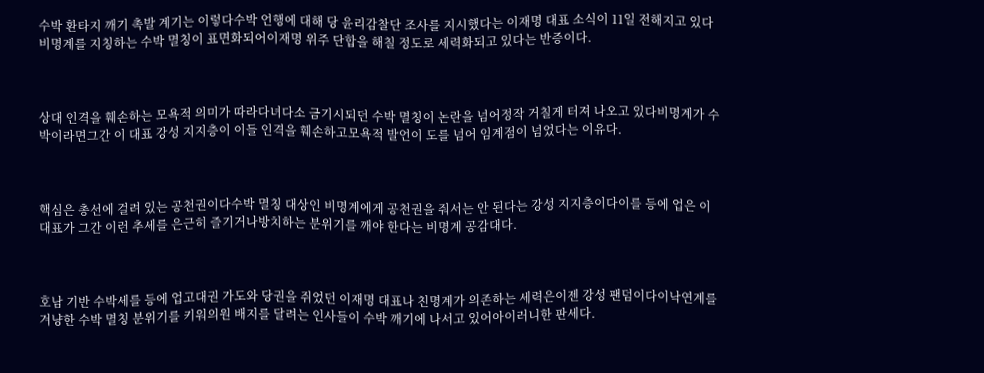수박 환타지 깨기 촉발 계기는 이렇다수박 언행에 대해 당 윤리감찰단 조사를 지시했다는 이재명 대표 소식이 11일 전해지고 있다비명계를 지칭하는 수박 멸칭이 표면화되어이재명 위주 단합을 해칠 정도로 세력화되고 있다는 반증이다.



상대 인격을 훼손하는 모욕적 의미가 따라다녀다소 금기시되던 수박 멸칭이 논란을 넘어정작 거칠게 터져 나오고 있다비명계가 수박이라면그간 이 대표 강성 지지층이 이들 인격을 훼손하고모욕적 발언이 도를 넘어 임계점이 넘었다는 이유다.



핵심은 총선에 걸려 있는 공천권이다수박 멸칭 대상인 비명계에게 공천권을 줘서는 안 된다는 강성 지지층이다이를 등에 업은 이 대표가 그간 이런 추세를 은근히 즐기거나방치하는 분위기를 깨야 한다는 비명계 공감대다.



호남 기반 수박세를 등에 업고대권 가도와 당권을 쥐었던 이재명 대표나 친명계가 의존하는 세력은이젠 강성 팬덤이다이낙연계를 겨냥한 수박 멸칭 분위기를 키워의원 배지를 달려는 인사들이 수박 깨기에 나서고 있어아이러니한 판세다.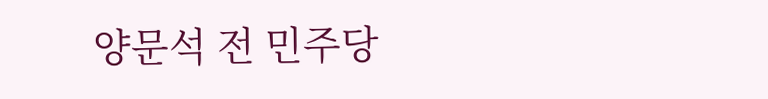양문석 전 민주당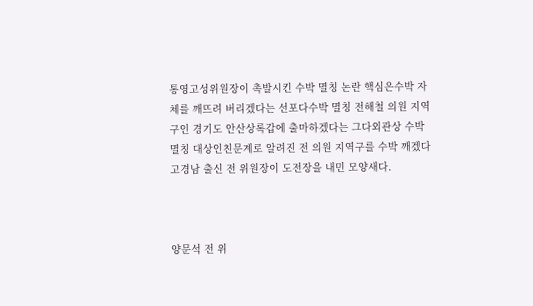통영고성위원장이 촉발시킨 수박 멸칭 논란 핵심은수박 자체를 깨뜨려 버리겠다는 선포다수박 멸칭 전해철 의원 지역구인 경기도 안산상록갑에 출마하겠다는 그다외관상 수박 멸칭 대상인친문계로 알려진 전 의원 지역구를 수박 깨겠다고경남 출신 전 위원장이 도전장을 내민 모양새다.



양문석 전 위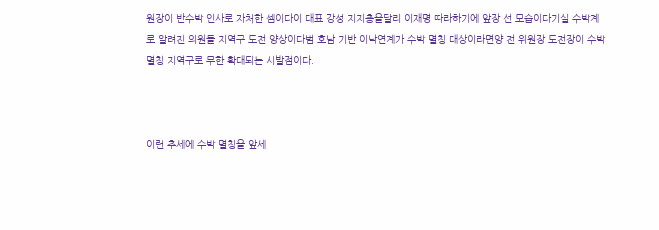원장이 반수박 인사로 자처한 셈이다이 대표 강성 지지층을달리 이재명 따라하기에 앞장 선 모습이다기실 수박계로 알려진 의원들 지역구 도전 양상이다범 호남 기반 이낙연계가 수박 멸칭 대상이라면양 전 위원장 도전장이 수박 멸칭 지역구로 무한 확대되는 시발점이다.



이런 추세에 수박 멸칭을 앞세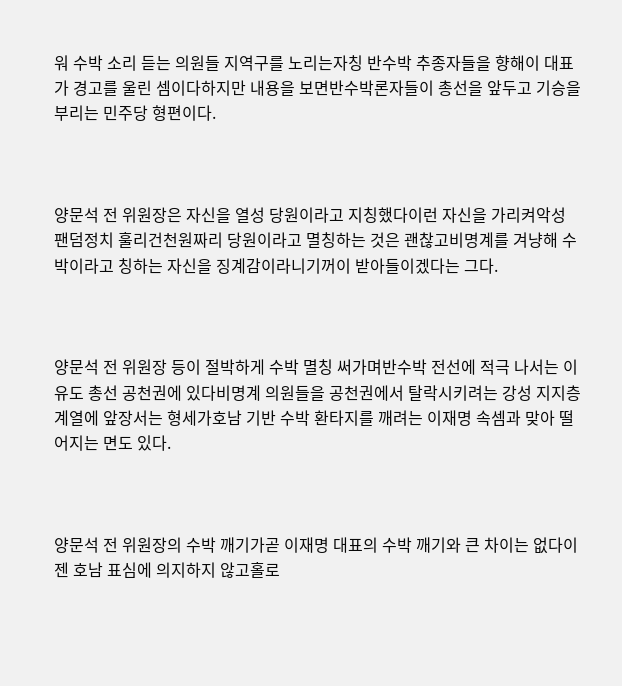워 수박 소리 듣는 의원들 지역구를 노리는자칭 반수박 추종자들을 향해이 대표가 경고를 울린 셈이다하지만 내용을 보면반수박론자들이 총선을 앞두고 기승을 부리는 민주당 형편이다.



양문석 전 위원장은 자신을 열성 당원이라고 지칭했다이런 자신을 가리켜악성 팬덤정치 훌리건천원짜리 당원이라고 멸칭하는 것은 괜찮고비명계를 겨냥해 수박이라고 칭하는 자신을 징계감이라니기꺼이 받아들이겠다는 그다.



양문석 전 위원장 등이 절박하게 수박 멸칭 써가며반수박 전선에 적극 나서는 이유도 총선 공천권에 있다비명계 의원들을 공천권에서 탈락시키려는 강성 지지층 계열에 앞장서는 형세가호남 기반 수박 환타지를 깨려는 이재명 속셈과 맞아 떨어지는 면도 있다.



양문석 전 위원장의 수박 깨기가곧 이재명 대표의 수박 깨기와 큰 차이는 없다이젠 호남 표심에 의지하지 않고홀로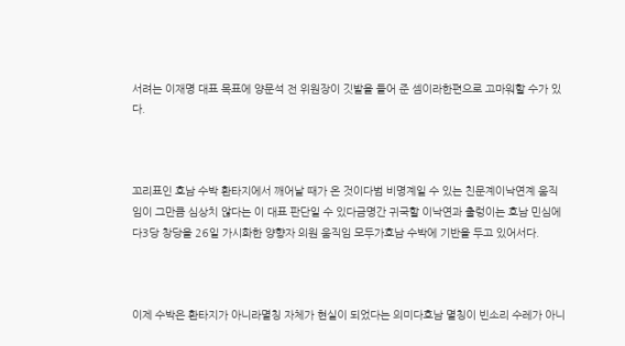서려는 이재명 대표 목표에 양문석 전 위원장이 깃발을 들어 준 셈이라한편으로 고마워할 수가 있다.



꼬리표인 호남 수박 환타지에서 깨어날 때가 온 것이다범 비명계일 수 있는 친문계이낙연계 움직임이 그만큼 심상치 않다는 이 대표 판단일 수 있다금명간 귀국할 이낙연과 출렁이는 호남 민심에다3당 창당을 26일 가시화한 양향자 의원 움직임 모두가호남 수박에 기반을 두고 있어서다.



이제 수박은 환타지가 아니라멸칭 자체가 현실이 되었다는 의미다호남 멸칭이 빈소리 수레가 아니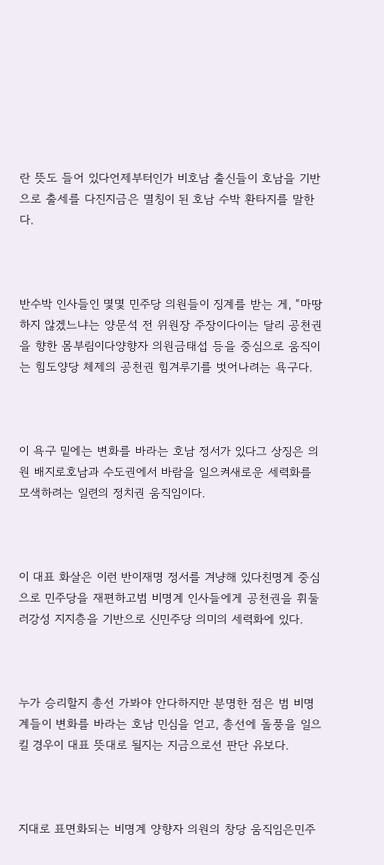란 뜻도 들어 있다언제부터인가 비호남 출신들이 호남을 기반으로 출세를 다진지금은 멸칭이 된 호남 수박 환타지를 말한다.



반수박 인사들인 몇몇 민주당 의원들이 징계를 받는 게, “마땅하지 않겠느냐는 양문석 전 위원장 주장이다이는 달리 공천권을 향한 몸부림이다양향자 의원금태섭 등을 중심으로 움직이는 힘도양당 체제의 공천권 힘겨루기를 벗어나려는 욕구다.



이 욕구 밑에는 변화를 바라는 호남 정서가 있다그 상징은 의원 배지로호남과 수도권에서 바람을 일으켜새로운 세력화를 모색하려는 일련의 정치권 움직임이다.



이 대표 화살은 이런 반이재명 정서를 겨냥해 있다친명계 중심으로 민주당을 재편하고범 비명계 인사들에게 공천권을 휘둘러강성 지지층을 기반으로 신민주당 의미의 세력화에 있다.



누가 승리할지 총선 가봐야 안다하지만 분명한 점은 범 비명계들이 변화를 바라는 호남 민심을 얻고, 총선에 돌풍을 일으킬 경우이 대표 뜻대로 될지는 지금으로선 판단 유보다.



지대로 표면화되는 비명계 양향자 의원의 창당 움직임은민주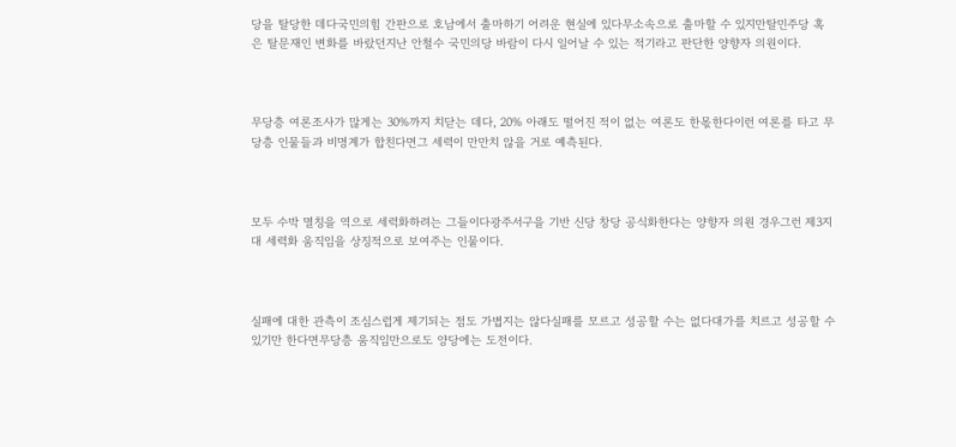당을 탈당한 데다국민의힘 간판으로 호남에서 출마하기 어려운 현실에 있다무소속으로 출마할 수 있지만탈민주당 혹은 탈문재인 변화를 바랐던지난 안철수 국민의당 바람이 다시 일어날 수 있는 적기라고 판단한 양향자 의원이다.



무당층 여론조사가 많게는 30%까지 치닫는 데다, 20% 아래도 떨어진 적이 없는 여론도 한몫한다이런 여론를 타고 무당층 인물들과 비명계가 합친다면그 세력이 만만치 않을 거로 예측된다.



모두 수박 멸칭을 역으로 세력화하려는 그들이다광주서구을 기반 신당 창당 공식화한다는 양향자 의원 경우그런 제3지대 세력화 움직임을 상징적으로 보여주는 인물이다.



실패에 대한 관측이 조심스럽게 제기되는 점도 가볍지는 않다실패를 모르고 성공할 수는 없다대가를 치르고 성공할 수 있기만 한다면무당층 움직임만으로도 양당에는 도전이다.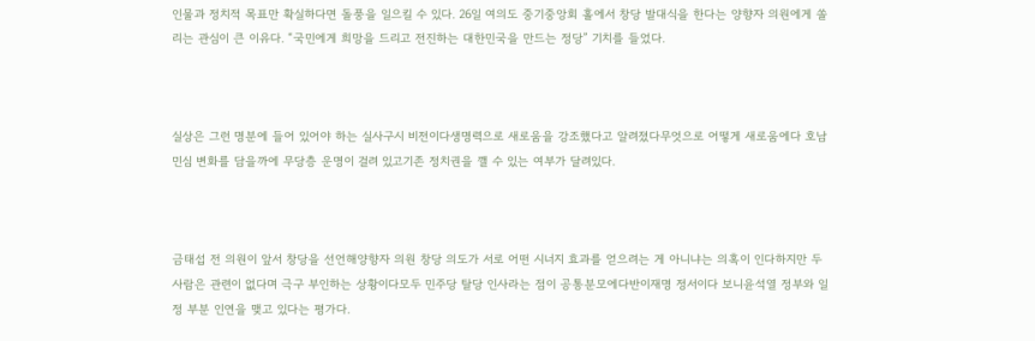인물과 정치적 목표만 확실하다면 돌풍을 일으킬 수 있다. 26일 여의도 중기중앙회 홀에서 창당 발대식을 한다는 양향자 의원에게 쏠리는 관심이 큰 이유다. “국민에게 희망을 드리고 전진하는 대한민국을 만드는 정당” 기치를 들었다.



실상은 그런 명분에 들어 있어야 하는 실사구시 비전이다생명력으로 새로움을 강조했다고 알려졌다무엇으로 어떻게 새로움에다 호남 민심 변화를 담을까에 무당층 운명이 걸려 있고기존 정치권을 깰 수 있는 여부가 달려있다.



금태섭 전 의원이 앞서 창당을 선언해양향자 의원 창당 의도가 서로 어떤 시너지 효과를 얻으려는 게 아니냐는 의혹이 인다하지만 두 사람은 관련이 없다며 극구 부인하는 상황이다모두 민주당 탈당 인사라는 점이 공통분모에다반이재명 정서이다 보니윤석열 정부와 일정 부분 인연을 맺고 있다는 평가다.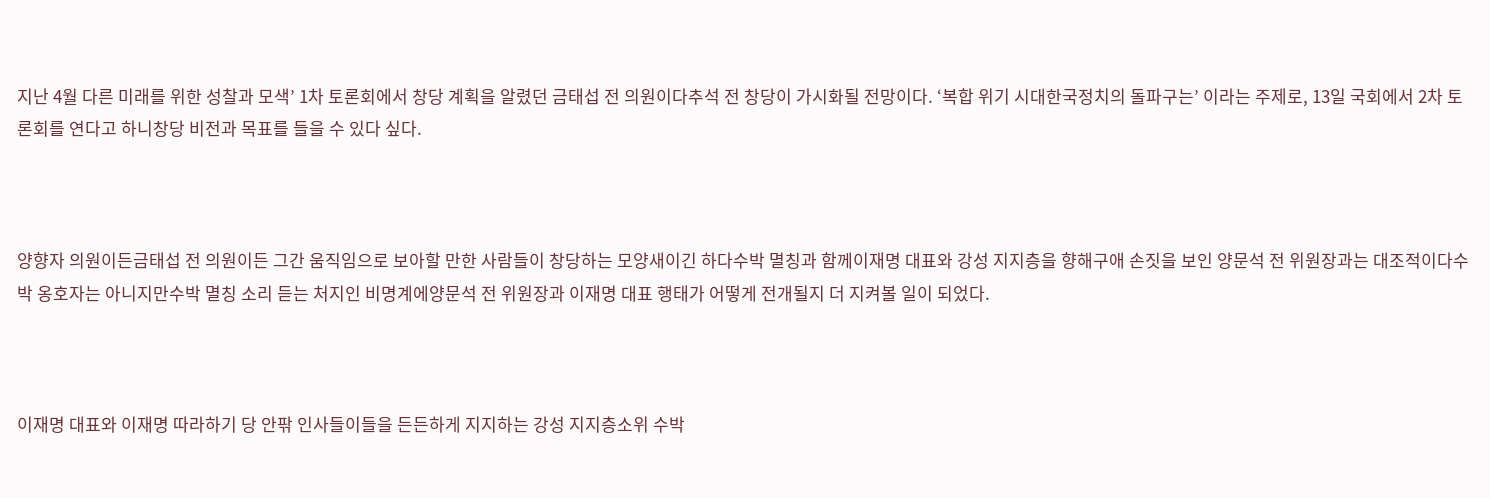지난 4월 다른 미래를 위한 성찰과 모색’ 1차 토론회에서 창당 계획을 알렸던 금태섭 전 의원이다추석 전 창당이 가시화될 전망이다. ‘복합 위기 시대한국정치의 돌파구는’ 이라는 주제로, 13일 국회에서 2차 토론회를 연다고 하니창당 비전과 목표를 들을 수 있다 싶다.



양향자 의원이든금태섭 전 의원이든 그간 움직임으로 보아할 만한 사람들이 창당하는 모양새이긴 하다수박 멸칭과 함께이재명 대표와 강성 지지층을 향해구애 손짓을 보인 양문석 전 위원장과는 대조적이다수박 옹호자는 아니지만수박 멸칭 소리 듣는 처지인 비명계에양문석 전 위원장과 이재명 대표 행태가 어떻게 전개될지 더 지켜볼 일이 되었다.



이재명 대표와 이재명 따라하기 당 안팎 인사들이들을 든든하게 지지하는 강성 지지층소위 수박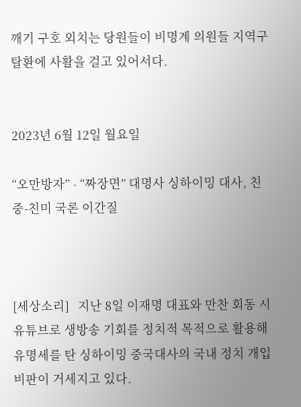깨기 구호 외치는 당원들이 비명계 의원들 지역구 탈환에 사활을 걸고 있어서다.


2023년 6월 12일 월요일

“오만방자” ˑ “짜장면” 대명사 싱하이밍 대사, 친중-친미 국론 이간질



[세상소리]   지난 8일 이재명 대표와 만찬 회동 시유튜브로 생방송 기회를 정치적 목적으로 활용해유명세를 탄 싱하이밍 중국대사의 국내 정치 개입 비판이 거세지고 있다.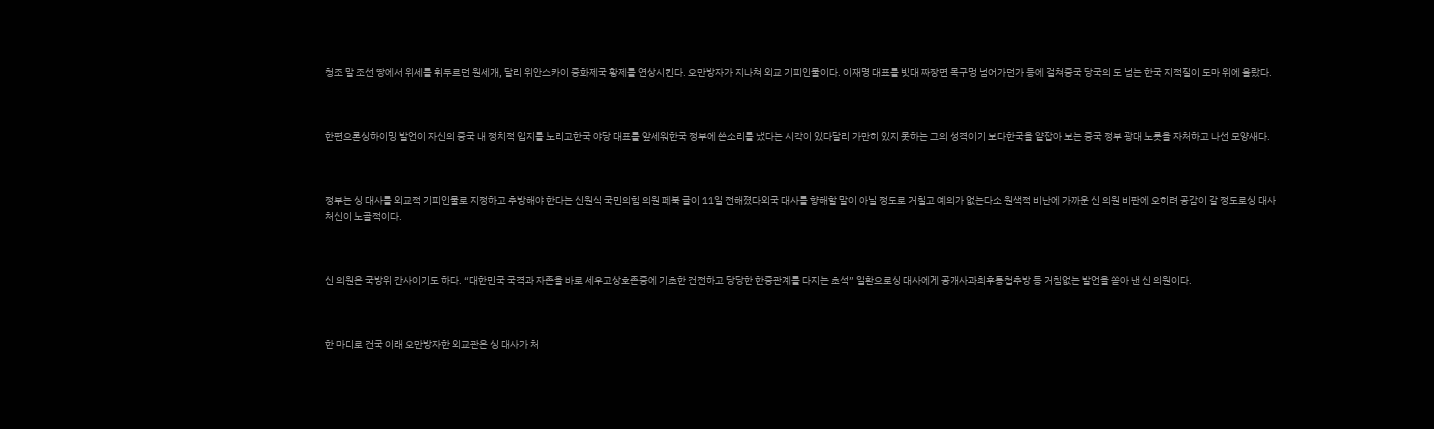청조 말 조선 땅에서 위세를 휘두르던 원세개, 달리 위안스카이 중화제국 황제를 연상시킨다. 오만방자가 지나쳐 외교 기피인물이다. 이재명 대표를 빗대 짜장면 목구멍 넘어가던가 등에 걸쳐중국 당국의 도 넘는 한국 지적질이 도마 위에 올랐다.



한편으론싱하이밍 발언이 자신의 중국 내 정치적 입지를 노리고한국 야당 대표를 앞세워한국 정부에 쓴소리를 냈다는 시각이 있다달리 가만히 있지 못하는 그의 성격이기 보다한국을 얕잡아 보는 중국 정부 광대 노릇을 자처하고 나선 모양새다.



정부는 싱 대사를 외교적 기피인물로 지정하고 추방해야 한다는 신원식 국민의힘 의원 페북 글이 11일 전해졌다외국 대사를 향해할 말이 아닐 정도로 거칠고 예의가 없는다소 원색적 비난에 가까운 신 의원 비판에 오히려 공감이 갈 정도로싱 대사 처신이 노골적이다.



신 의원은 국방위 간사이기도 하다. “대한민국 국격과 자존을 바로 세우고상호존중에 기초한 건전하고 당당한 한중관계를 다지는 초석” 일환으로싱 대사에게 공개사과최후통첩추방 등 거침없는 발언을 쏟아 낸 신 의원이다.



한 마디로 건국 이래 오만방자한 외교관은 싱 대사가 처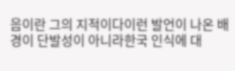음이란 그의 지적이다이런 발언이 나온 배경이 단발성이 아니라한국 인식에 대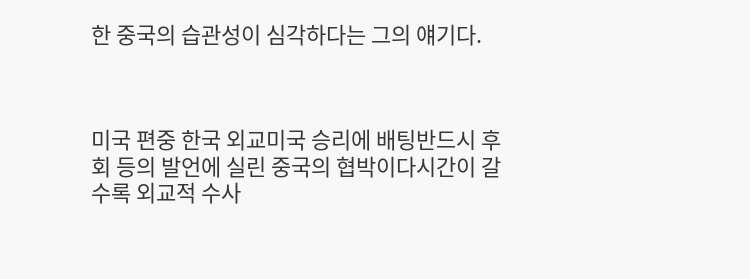한 중국의 습관성이 심각하다는 그의 얘기다.



미국 편중 한국 외교미국 승리에 배팅반드시 후회 등의 발언에 실린 중국의 협박이다시간이 갈수록 외교적 수사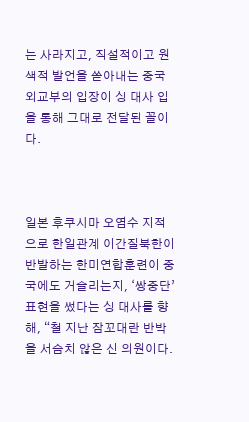는 사라지고, 직설적이고 원색적 발언을 쏟아내는 중국 외교부의 입장이 싱 대사 입을 통해 그대로 전달된 꼴이다.



일본 후쿠시마 오염수 지적으로 한일관계 이간질북한이 반발하는 한미연합훈련이 중국에도 거슬리는지, ‘쌍중단’ 표현을 썼다는 싱 대사를 향해, “철 지난 잠꼬대란 반박을 서슴치 않은 신 의원이다.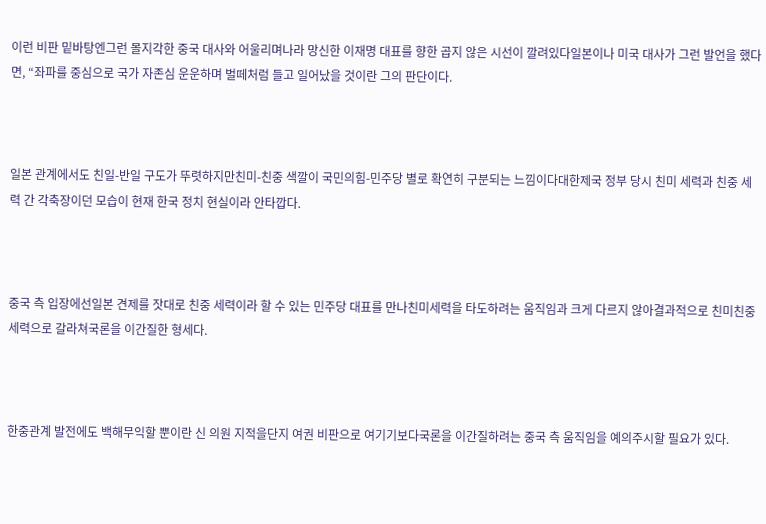이런 비판 밑바탕엔그런 몰지각한 중국 대사와 어울리며나라 망신한 이재명 대표를 향한 곱지 않은 시선이 깔려있다일본이나 미국 대사가 그런 발언을 했다면, “좌파를 중심으로 국가 자존심 운운하며 벌떼처럼 들고 일어났을 것이란 그의 판단이다.



일본 관계에서도 친일-반일 구도가 뚜렷하지만친미-친중 색깔이 국민의힘-민주당 별로 확연히 구분되는 느낌이다대한제국 정부 당시 친미 세력과 친중 세력 간 각축장이던 모습이 현재 한국 정치 현실이라 안타깝다.



중국 측 입장에선일본 견제를 잣대로 친중 세력이라 할 수 있는 민주당 대표를 만나친미세력을 타도하려는 움직임과 크게 다르지 않아결과적으로 친미친중 세력으로 갈라쳐국론을 이간질한 형세다.



한중관계 발전에도 백해무익할 뿐이란 신 의원 지적을단지 여권 비판으로 여기기보다국론을 이간질하려는 중국 측 움직임을 예의주시할 필요가 있다.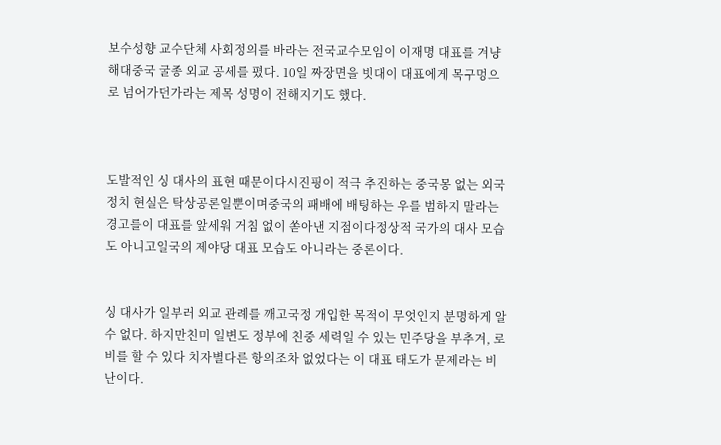보수성향 교수단체 사회정의를 바라는 전국교수모임이 이재명 대표를 겨냥해대중국 굴종 외교 공세를 폈다. 10일 짜장면을 빗대이 대표에게 목구멍으로 넘어가던가라는 제목 성명이 전해지기도 했다.



도발적인 싱 대사의 표현 때문이다시진핑이 적극 추진하는 중국몽 없는 외국 정치 현실은 탁상공론일뿐이며중국의 패배에 배팅하는 우를 범하지 말라는 경고를이 대표를 앞세워 거침 없이 쏟아낸 지점이다정상적 국가의 대사 모습도 아니고일국의 제야당 대표 모습도 아니라는 중론이다.


싱 대사가 일부러 외교 관례를 깨고국정 개입한 목적이 무엇인지 분명하게 알 수 없다. 하지만친미 일변도 정부에 친중 세력일 수 있는 민주당을 부추겨, 로비를 할 수 있다 치자별다른 항의조차 없었다는 이 대표 태도가 문제라는 비난이다.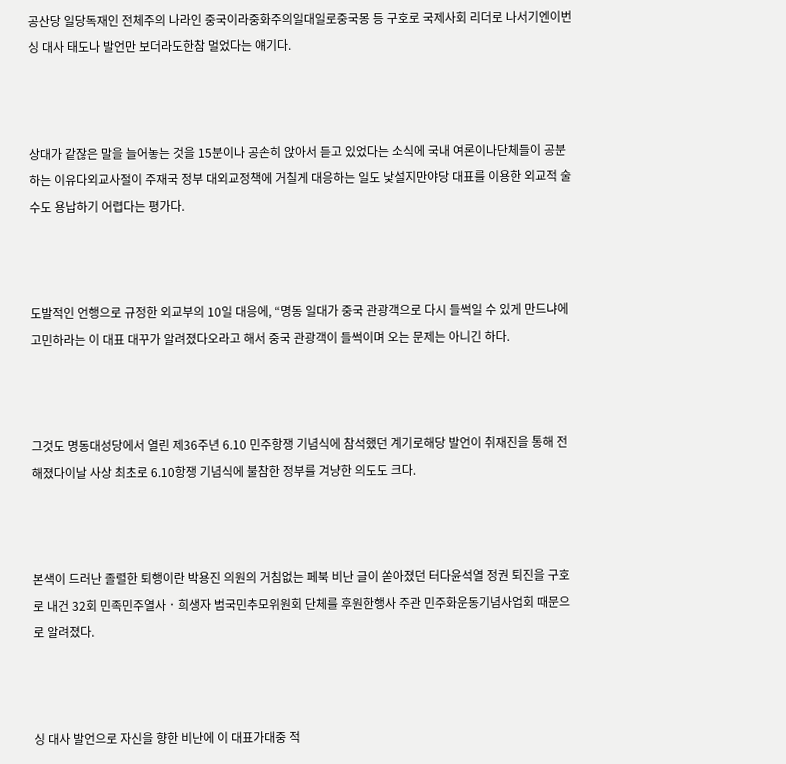공산당 일당독재인 전체주의 나라인 중국이라중화주의일대일로중국몽 등 구호로 국제사회 리더로 나서기엔이번 싱 대사 태도나 발언만 보더라도한참 멀었다는 얘기다.



상대가 같잖은 말을 늘어놓는 것을 15분이나 공손히 앉아서 듣고 있었다는 소식에 국내 여론이나단체들이 공분하는 이유다외교사절이 주재국 정부 대외교정책에 거칠게 대응하는 일도 낯설지만야당 대표를 이용한 외교적 술수도 용납하기 어렵다는 평가다.



도발적인 언행으로 규정한 외교부의 10일 대응에, “명동 일대가 중국 관광객으로 다시 들썩일 수 있게 만드냐에 고민하라는 이 대표 대꾸가 알려졌다오라고 해서 중국 관광객이 들썩이며 오는 문제는 아니긴 하다.



그것도 명동대성당에서 열린 제36주년 6.10 민주항쟁 기념식에 참석했던 계기로해당 발언이 취재진을 통해 전해졌다이날 사상 최초로 6.10항쟁 기념식에 불참한 정부를 겨냥한 의도도 크다.



본색이 드러난 졸렬한 퇴행이란 박용진 의원의 거침없는 페북 비난 글이 쏟아졌던 터다윤석열 정권 퇴진을 구호로 내건 32회 민족민주열사 ˑ 희생자 범국민추모위원회 단체를 후원한행사 주관 민주화운동기념사업회 때문으로 알려졌다.



싱 대사 발언으로 자신을 향한 비난에 이 대표가대중 적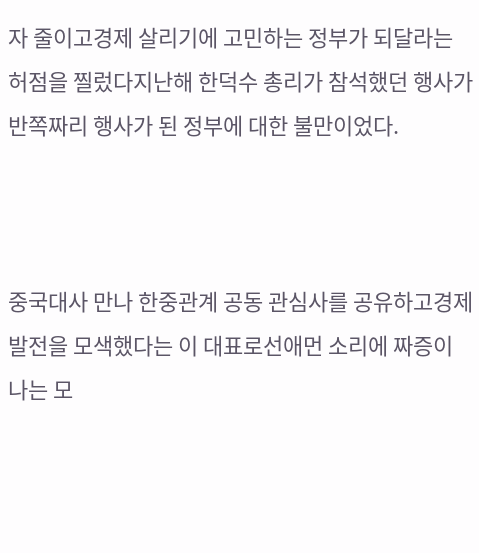자 줄이고경제 살리기에 고민하는 정부가 되달라는 허점을 찔렀다지난해 한덕수 총리가 참석했던 행사가 반쪽짜리 행사가 된 정부에 대한 불만이었다.



중국대사 만나 한중관계 공동 관심사를 공유하고경제 발전을 모색했다는 이 대표로선애먼 소리에 짜증이 나는 모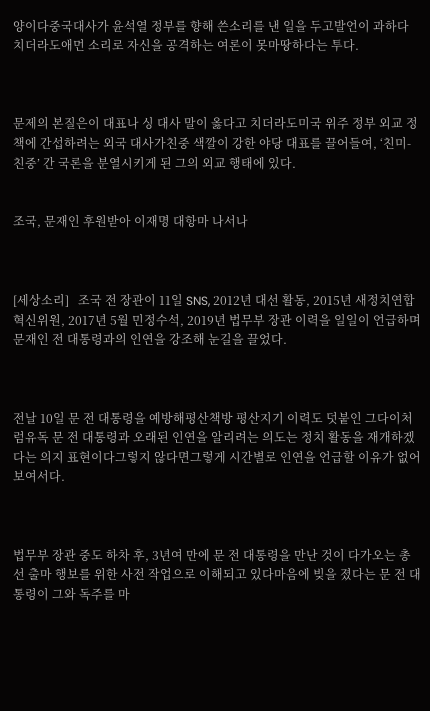양이다중국대사가 윤석열 정부를 향해 쓴소리를 낸 일을 두고발언이 과하다 치더라도애먼 소리로 자신을 공격하는 여론이 못마땅하다는 투다.



문제의 본질은이 대표나 싱 대사 말이 옳다고 치더라도미국 위주 정부 외교 정책에 간섭하려는 외국 대사가친중 색깔이 강한 야당 대표를 끌어들여, ‘친미-친중’ 간 국론을 분열시키게 된 그의 외교 행태에 있다.


조국, 문재인 후원받아 이재명 대항마 나서나



[세상소리]   조국 전 장관이 11일 SNS, 2012년 대선 활동, 2015년 새정치연합 혁신위원, 2017년 5월 민정수석, 2019년 법무부 장관 이력을 일일이 언급하며문재인 전 대통령과의 인연을 강조해 눈길을 끌었다.



전날 10일 문 전 대통령을 예방해평산책방 평산지기 이력도 덧붙인 그다이처럼유독 문 전 대통령과 오래된 인연을 알리려는 의도는 정치 활동을 재개하겠다는 의지 표현이다그렇지 않다면그렇게 시간별로 인연을 언급할 이유가 없어 보여서다.



법무부 장관 중도 하차 후, 3년여 만에 문 전 대통령을 만난 것이 다가오는 총선 출마 행보를 위한 사전 작업으로 이해되고 있다마음에 빚을 졌다는 문 전 대통령이 그와 독주를 마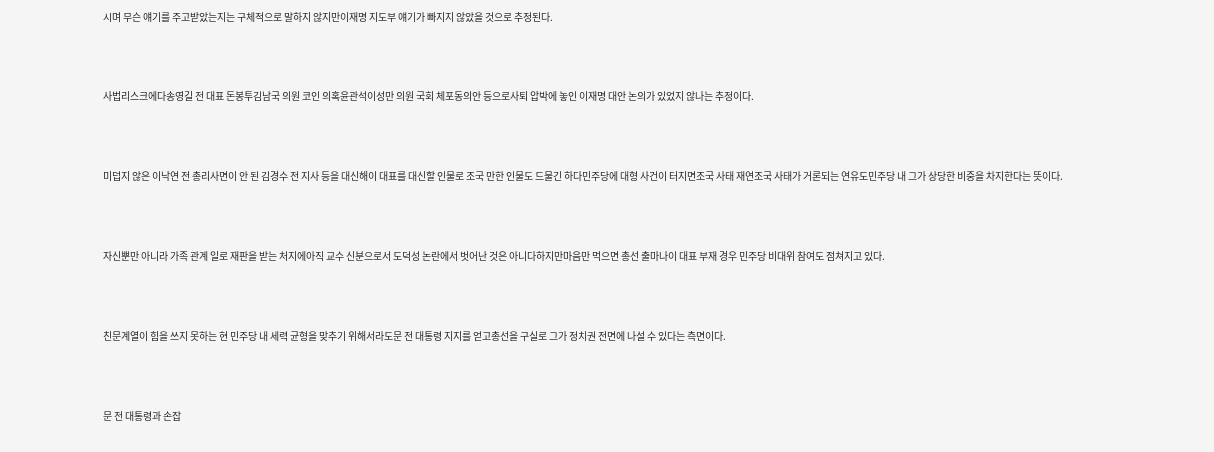시며 무슨 얘기를 주고받았는지는 구체적으로 말하지 않지만이재명 지도부 얘기가 빠지지 않았을 것으로 추정된다.



사법리스크에다송영길 전 대표 돈봉투김남국 의원 코인 의혹윤관석이성만 의원 국회 체포동의안 등으로사퇴 압박에 놓인 이재명 대안 논의가 있었지 않나는 추정이다.



미덥지 않은 이낙연 전 총리사면이 안 된 김경수 전 지사 등을 대신해이 대표를 대신할 인물로 조국 만한 인물도 드물긴 하다민주당에 대형 사건이 터지면조국 사태 재연조국 사태가 거론되는 연유도민주당 내 그가 상당한 비중을 차지한다는 뜻이다.



자신뿐만 아니라 가족 관계 일로 재판을 받는 처지에아직 교수 신분으로서 도덕성 논란에서 벗어난 것은 아니다하지만마음만 먹으면 총선 출마나이 대표 부재 경우 민주당 비대위 참여도 점쳐지고 있다.



친문계열이 힘을 쓰지 못하는 현 민주당 내 세력 균형을 맞추기 위해서라도문 전 대통령 지지를 얻고총선을 구실로 그가 정치권 전면에 나설 수 있다는 측면이다.



문 전 대통령과 손잡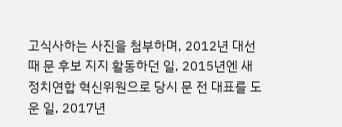고식사하는 사진을 첨부하며, 2012년 대선 때 문 후보 지지 활동하던 일, 2015년엔 새정치연합 혁신위원으로 당시 문 전 대표를 도운 일, 2017년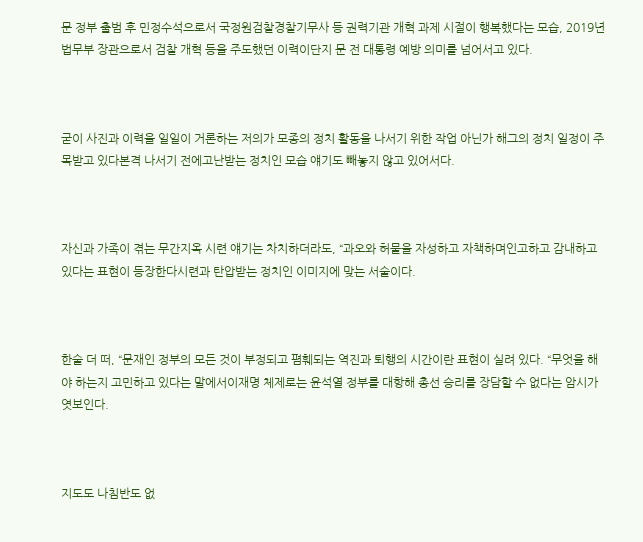문 정부 출범 후 민정수석으로서 국정원검찰경찰기무사 등 권력기관 개혁 과제 시절이 행복했다는 모습, 2019년 법무부 장관으로서 검찰 개혁 등을 주도했던 이력이단지 문 전 대통령 예방 의미를 넘어서고 있다.



굳이 사진과 이력을 일일이 거론하는 저의가 모종의 정치 활동을 나서기 위한 작업 아닌가 해그의 정치 일정이 주목받고 있다본격 나서기 전에고난받는 정치인 모습 얘기도 빼놓지 않고 있어서다.



자신과 가족이 겪는 무간지옥 시련 얘기는 차치하더라도, “과오와 허물을 자성하고 자책하며인고하고 감내하고 있다는 표현이 등장한다시련과 탄압받는 정치인 이미지에 맞는 서술이다.



한술 더 떠, “문재인 정부의 모든 것이 부정되고 폄훼되는 역진과 퇴행의 시간이란 표현이 실려 있다. “무엇을 해야 하는지 고민하고 있다는 말에서이재명 체제로는 윤석열 정부를 대항해 총선 승리를 장담할 수 없다는 암시가 엿보인다.



지도도 나침반도 없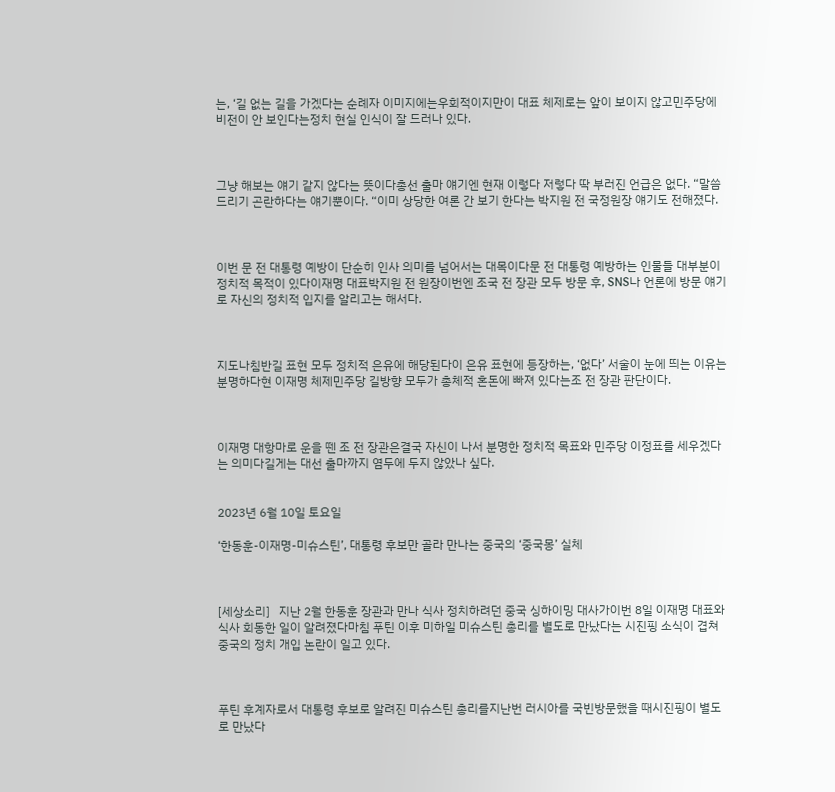는, ‘길 없는 길을 가겠다는 순례자 이미지에는우회적이지만이 대표 체제로는 앞이 보이지 않고민주당에 비전이 안 보인다는정치 현실 인식이 잘 드러나 있다.



그냥 해보는 얘기 같지 않다는 뜻이다총선 출마 얘기엔 현재 이렇다 저렇다 딱 부러진 언급은 없다. “말씀드리기 곤란하다는 얘기뿐이다. “이미 상당한 여론 간 보기 한다는 박지원 전 국정원장 얘기도 전해졌다.



이번 문 전 대통령 예방이 단순히 인사 의미를 넘어서는 대목이다문 전 대통령 예방하는 인물들 대부분이 정치적 목적이 있다이재명 대표박지원 전 원장이번엔 조국 전 장관 모두 방문 후, SNS나 언론에 방문 얘기로 자신의 정치적 입지를 알리고는 해서다.



지도나침반길 표현 모두 정치적 은유에 해당된다이 은유 표현에 등장하는, ‘없다’ 서술이 눈에 띄는 이유는 분명하다현 이재명 체제민주당 길방향 모두가 총체적 혼돈에 빠져 있다는조 전 장관 판단이다.



이재명 대항마로 운을 뗀 조 전 장관은결국 자신이 나서 분명한 정치적 목표와 민주당 이정표를 세우겠다는 의미다길게는 대선 출마까지 염두에 두지 않았나 싶다.


2023년 6월 10일 토요일

‘한동훈-이재명-미슈스틴’, 대통령 후보만 골라 만나는 중국의 ‘중국몽’ 실체



[세상소리]   지난 2월 한동훈 장관과 만나 식사 정치하려던 중국 싱하이밍 대사가이번 8일 이재명 대표와 식사 회동한 일이 알려졌다마침 푸틴 이후 미하일 미슈스틴 총리를 별도로 만났다는 시진핑 소식이 겹쳐중국의 정치 개입 논란이 일고 있다.



푸틴 후계자로서 대통령 후보로 알려진 미슈스틴 총리를지난번 러시아를 국빈방문했을 때시진핑이 별도로 만났다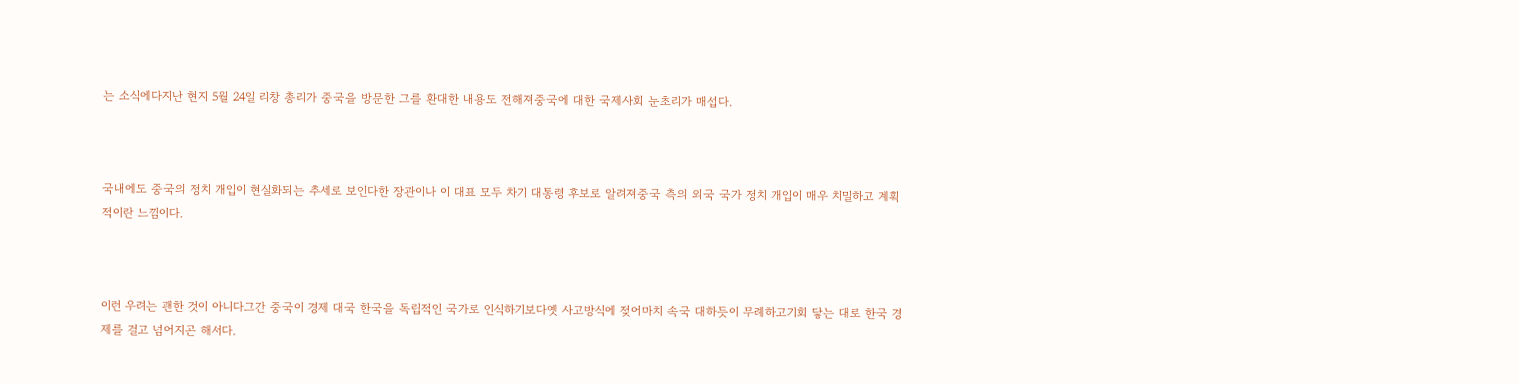는 소식에다지난 현지 5월 24일 리창 총리가 중국을 방문한 그를 환대한 내용도 전해져중국에 대한 국제사회 눈초리가 매섭다.



국내에도 중국의 정치 개입이 현실화되는 추세로 보인다한 장관이나 이 대표 모두 차기 대통령 후보로 알려져중국 측의 외국 국가 정치 개입이 매우 치밀하고 계획적이란 느낌이다.



이런 우려는 괜한 것이 아니다그간 중국이 경제 대국 한국을 독립적인 국가로 인식하기보다옛 사고방식에 젖어마치 속국 대하듯이 무례하고기회 닿는 대로 한국 경제를 걸고 넘어지곤 해서다.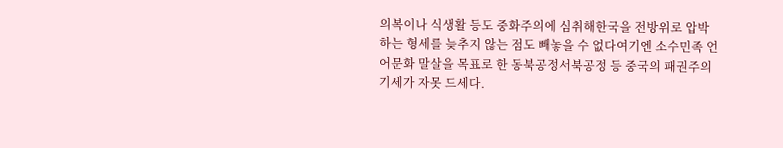의복이나 식생활 등도 중화주의에 심취해한국을 전방위로 압박하는 형세를 늦추지 않는 점도 빼놓을 수 없다여기엔 소수민족 언어문화 말살을 목표로 한 동북공정서북공정 등 중국의 패권주의 기세가 자못 드세다.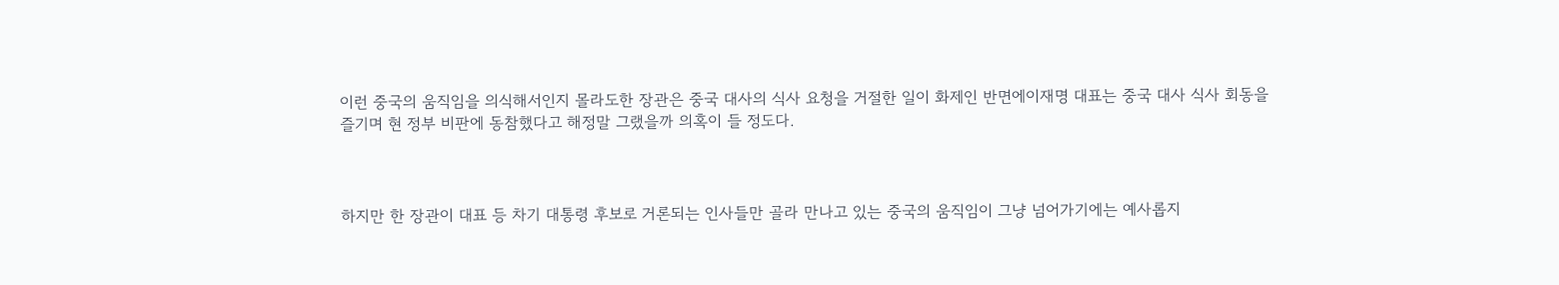이런 중국의 움직임을 의식해서인지 몰라도한 장관은 중국 대사의 식사 요청을 거절한 일이 화제인 반면에이재명 대표는 중국 대사 식사 회동을 즐기며 현 정부 비판에 동참했다고 해정말 그랬을까 의혹이 들 정도다.



하지만 한 장관이 대표 등 차기 대통령 후보로 거론되는 인사들만 골라 만나고 있는 중국의 움직임이 그냥 넘어가기에는 예사롭지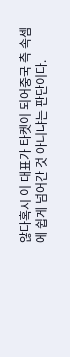않다혹시 이 대표가 타켓이 되어중국 측 속셈에 쉽게 넘어간 것 아니냐는 판단이다.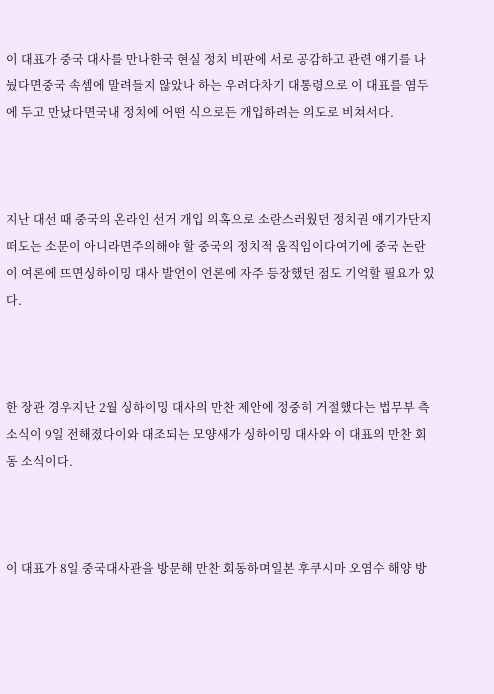이 대표가 중국 대사를 만나한국 현실 정치 비판에 서로 공감하고 관련 얘기를 나눴다면중국 속셈에 말려들지 않았나 하는 우려다차기 대통령으로 이 대표를 염두에 두고 만났다면국내 정치에 어떤 식으로든 개입하려는 의도로 비쳐서다.



지난 대선 때 중국의 온라인 선거 개입 의혹으로 소란스러웠던 정치권 얘기가단지 떠도는 소문이 아니라면주의해야 할 중국의 정치적 움직임이다여기에 중국 논란이 여론에 뜨면싱하이밍 대사 발언이 언론에 자주 등장했던 점도 기억할 필요가 있다.



한 장관 경우지난 2월 싱하이밍 대사의 만찬 제안에 정중히 거절했다는 법무부 측 소식이 9일 전해졌다이와 대조되는 모양새가 싱하이밍 대사와 이 대표의 만찬 회동 소식이다.



이 대표가 8일 중국대사관을 방문해 만찬 회동하며일본 후쿠시마 오염수 해양 방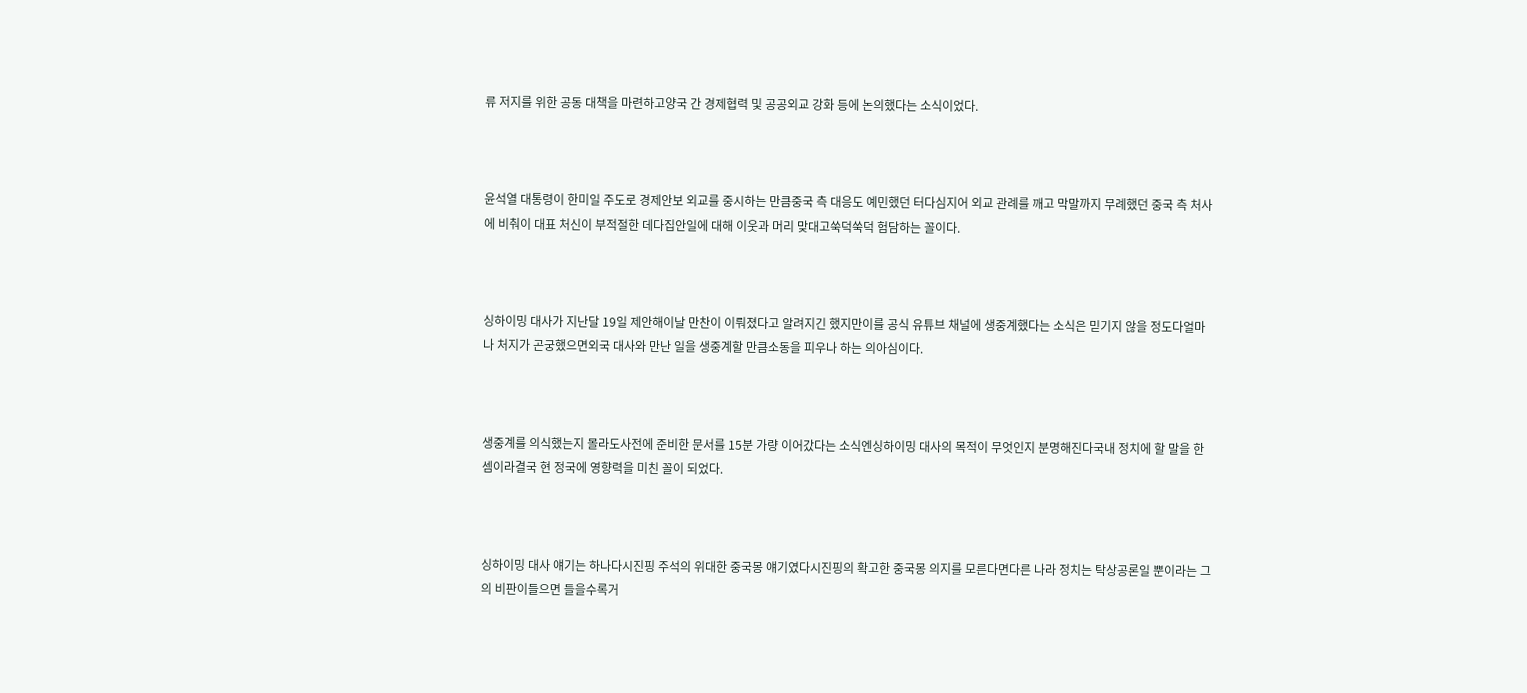류 저지를 위한 공동 대책을 마련하고양국 간 경제협력 및 공공외교 강화 등에 논의했다는 소식이었다.



윤석열 대통령이 한미일 주도로 경제안보 외교를 중시하는 만큼중국 측 대응도 예민했던 터다심지어 외교 관례를 깨고 막말까지 무례했던 중국 측 처사에 비춰이 대표 처신이 부적절한 데다집안일에 대해 이웃과 머리 맞대고쑥덕쑥덕 험담하는 꼴이다.



싱하이밍 대사가 지난달 19일 제안해이날 만찬이 이뤄졌다고 알려지긴 했지만이를 공식 유튜브 채널에 생중계했다는 소식은 믿기지 않을 정도다얼마나 처지가 곤궁했으면외국 대사와 만난 일을 생중계할 만큼소동을 피우나 하는 의아심이다.



생중계를 의식했는지 몰라도사전에 준비한 문서를 15분 가량 이어갔다는 소식엔싱하이밍 대사의 목적이 무엇인지 분명해진다국내 정치에 할 말을 한 셈이라결국 현 정국에 영향력을 미친 꼴이 되었다.



싱하이밍 대사 얘기는 하나다시진핑 주석의 위대한 중국몽 얘기였다시진핑의 확고한 중국몽 의지를 모른다면다른 나라 정치는 탁상공론일 뿐이라는 그의 비판이들으면 들을수록거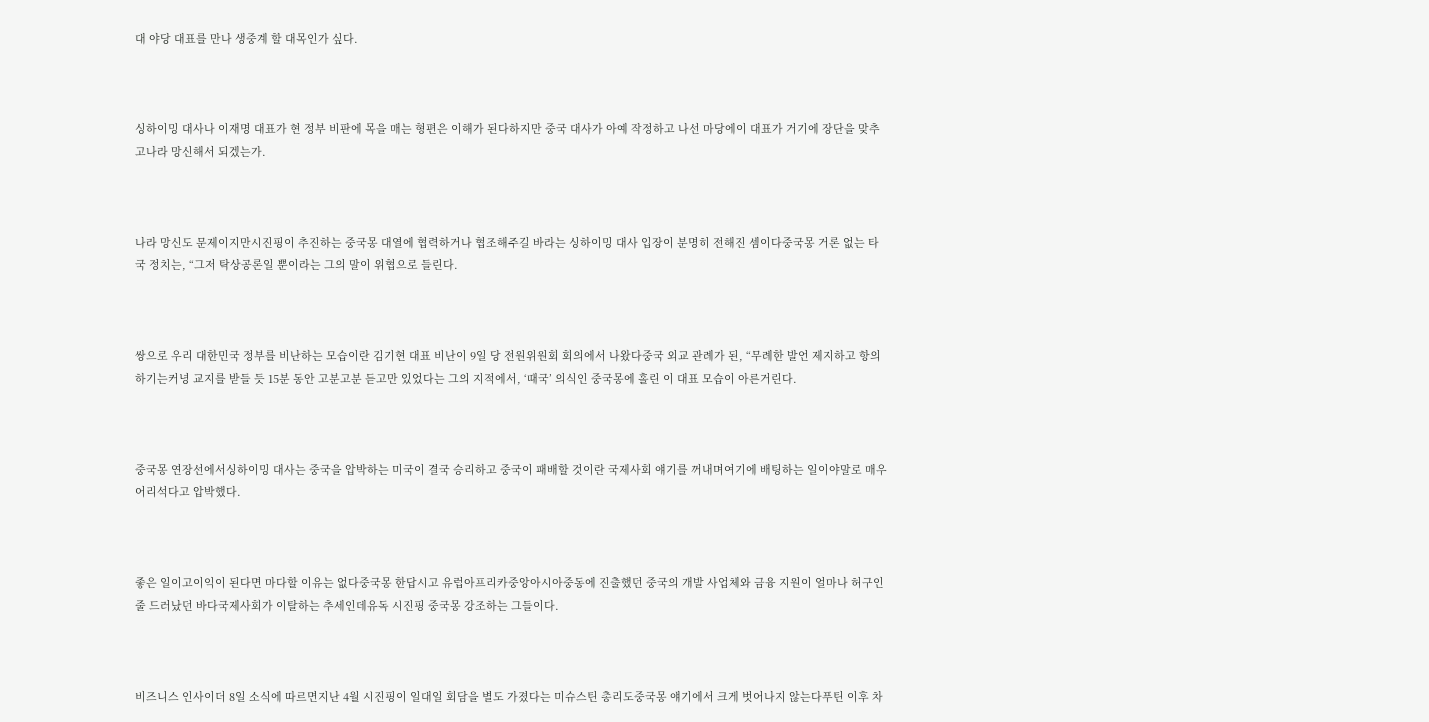대 야당 대표를 만나 생중계 할 대목인가 싶다.



싱하이밍 대사나 이재명 대표가 현 정부 비판에 목을 매는 형편은 이해가 된다하지만 중국 대사가 아예 작정하고 나선 마당에이 대표가 거기에 장단을 맞추고나라 망신해서 되겠는가.



나라 망신도 문제이지만시진핑이 추진하는 중국몽 대열에 협력하거나 협조해주길 바라는 싱하이밍 대사 입장이 분명히 전해진 셈이다중국몽 거론 없는 타국 정치는, “그저 탁상공론일 뿐이라는 그의 말이 위협으로 들린다.



쌍으로 우리 대한민국 정부를 비난하는 모습이란 김기현 대표 비난이 9일 당 전원위원회 회의에서 나왔다중국 외교 관례가 된, “무례한 발언 제지하고 항의하기는커녕 교지를 받들 듯 15분 동안 고분고분 듣고만 있었다는 그의 지적에서, ‘때국’ 의식인 중국몽에 홀린 이 대표 모습이 아른거린다.



중국몽 연장선에서싱하이밍 대사는 중국을 압박하는 미국이 결국 승리하고 중국이 패배할 것이란 국제사회 얘기를 꺼내며여기에 배팅하는 일이야말로 매우 어리석다고 압박했다.



좋은 일이고이익이 된다면 마다할 이유는 없다중국몽 한답시고 유럽아프리카중앙아시아중동에 진출했던 중국의 개발 사업체와 금융 지원이 얼마나 허구인 줄 드러났던 바다국제사회가 이탈하는 추세인데유독 시진핑 중국몽 강조하는 그들이다.



비즈니스 인사이더 8일 소식에 따르면지난 4월 시진핑이 일대일 회담을 별도 가졌다는 미슈스틴 총리도중국몽 얘기에서 크게 벗어나지 않는다푸틴 이후 차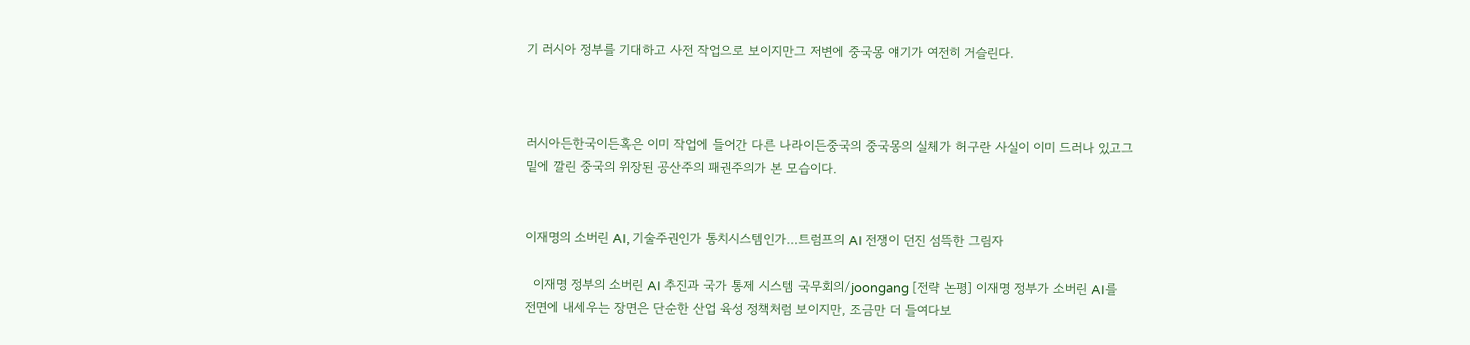기 러시아 정부를 기대하고 사전 작업으로 보이지만그 저변에 중국몽 얘기가 여전히 거슬린다.



러시아든한국이든혹은 이미 작업에 들어간 다른 나라이든중국의 중국몽의 실체가 허구란 사실이 이미 드러나 있고그 밑에 깔린 중국의 위장된 공산주의 패권주의가 본 모습이다.


이재명의 소버린 AI, 기술주권인가 통치시스템인가…트럼프의 AI 전쟁이 던진 섬뜩한 그림자

  이재명 정부의 소버린 AI 추진과 국가 통제 시스템 국무회의/joongang [전략 논평] 이재명 정부가 소버린 AI를 전면에 내세우는 장면은 단순한 산업 육성 정책처럼 보이지만, 조금만 더 들여다보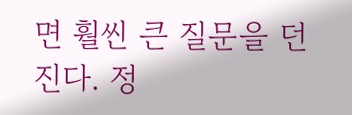면 훨씬 큰 질문을 던진다. 정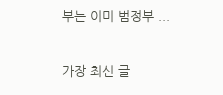부는 이미 범정부 ...

가장 최신 글